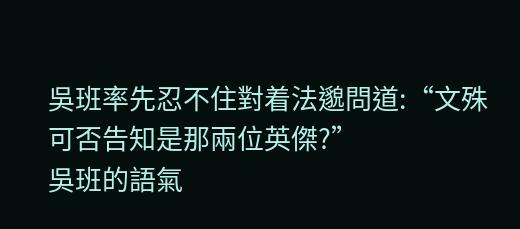吳班率先忍不住對着法邈問道:“文殊可否告知是那兩位英傑?”
吳班的語氣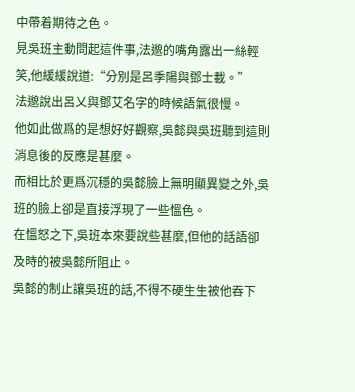中帶着期待之色。
見吳班主動問起這件事,法邈的嘴角露出一絲輕笑,他緩緩說道:“分別是呂季陽與鄧士載。”
法邈說出呂乂與鄧艾名字的時候語氣很慢。
他如此做爲的是想好好觀察,吳懿與吳班聽到這則消息後的反應是甚麼。
而相比於更爲沉穩的吳懿臉上無明顯異變之外,吳班的臉上卻是直接浮現了一些慍色。
在慍怒之下,吳班本來要說些甚麼,但他的話語卻及時的被吳懿所阻止。
吳懿的制止讓吳班的話,不得不硬生生被他吞下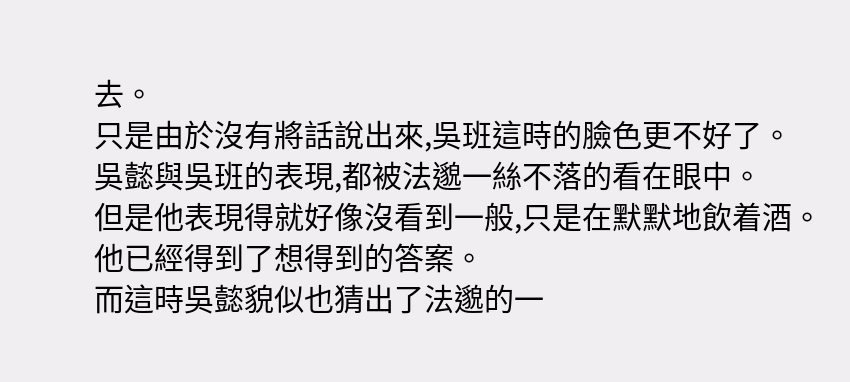去。
只是由於沒有將話說出來,吳班這時的臉色更不好了。
吳懿與吳班的表現,都被法邈一絲不落的看在眼中。
但是他表現得就好像沒看到一般,只是在默默地飲着酒。
他已經得到了想得到的答案。
而這時吳懿貌似也猜出了法邈的一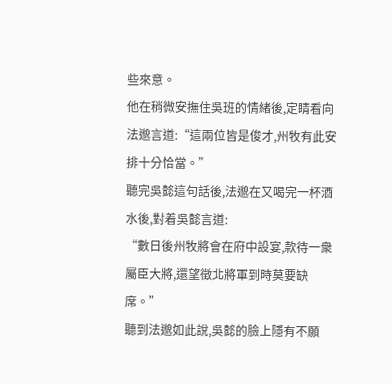些來意。
他在稍微安撫住吳班的情緒後,定睛看向法邈言道:“這兩位皆是俊才,州牧有此安排十分恰當。”
聽完吳懿這句話後,法邈在又喝完一杯酒水後,對着吳懿言道:
“數日後州牧將會在府中設宴,款待一衆屬臣大將,還望徵北將軍到時莫要缺席。”
聽到法邈如此說,吳懿的臉上隱有不願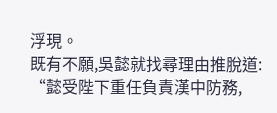浮現。
既有不願,吳懿就找尋理由推脫道:
“懿受陛下重任負責漢中防務,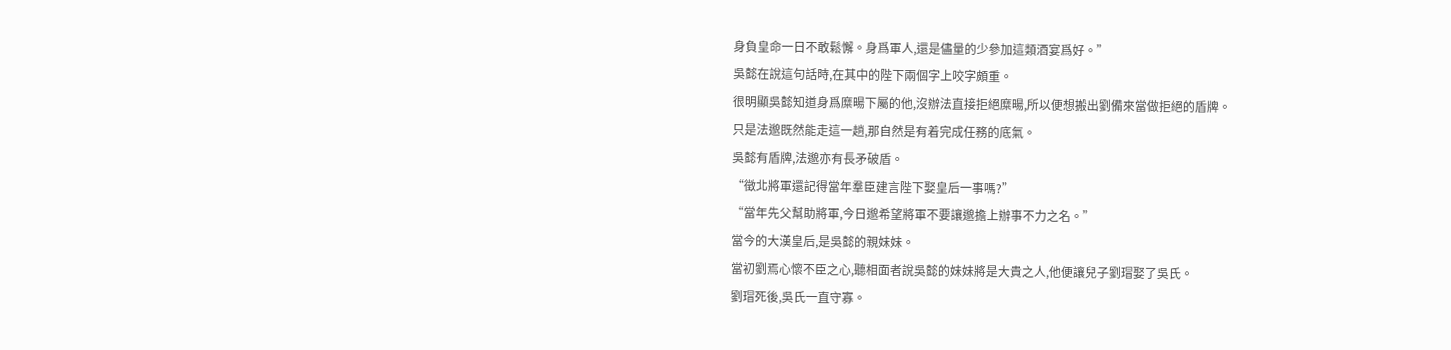身負皇命一日不敢鬆懈。身爲軍人,還是儘量的少參加這類酒宴爲好。”
吳懿在說這句話時,在其中的陛下兩個字上咬字頗重。
很明顯吳懿知道身爲糜暘下屬的他,沒辦法直接拒絕糜暘,所以便想搬出劉備來當做拒絕的盾牌。
只是法邈既然能走這一趟,那自然是有着完成任務的底氣。
吳懿有盾牌,法邈亦有長矛破盾。
“徵北將軍還記得當年羣臣建言陛下娶皇后一事嗎?”
“當年先父幫助將軍,今日邈希望將軍不要讓邈擔上辦事不力之名。”
當今的大漢皇后,是吳懿的親妹妹。
當初劉焉心懷不臣之心,聽相面者說吳懿的妹妹將是大貴之人,他便讓兒子劉瑁娶了吳氏。
劉瑁死後,吳氏一直守寡。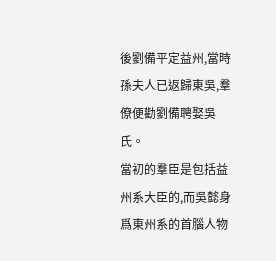後劉備平定益州,當時孫夫人已返歸東吳,羣僚便勸劉備聘娶吳氏。
當初的羣臣是包括益州系大臣的,而吳懿身爲東州系的首腦人物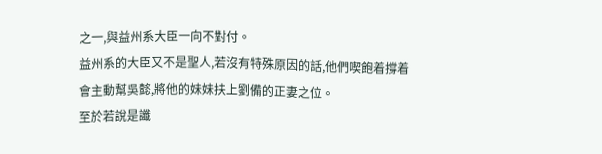之一,與益州系大臣一向不對付。
益州系的大臣又不是聖人,若沒有特殊原因的話,他們喫飽着撐着會主動幫吳懿,將他的妹妹扶上劉備的正妻之位。
至於若說是讖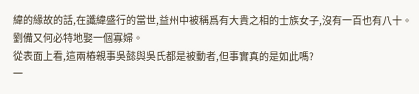緯的緣故的話,在讖緯盛行的當世,益州中被稱爲有大貴之相的士族女子,沒有一百也有八十。
劉備又何必特地娶一個寡婦。
從表面上看,這兩樁親事吳懿與吳氏都是被動者,但事實真的是如此嗎?
一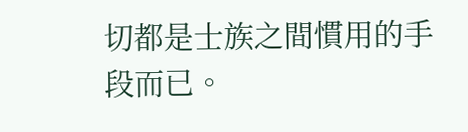切都是士族之間慣用的手段而已。